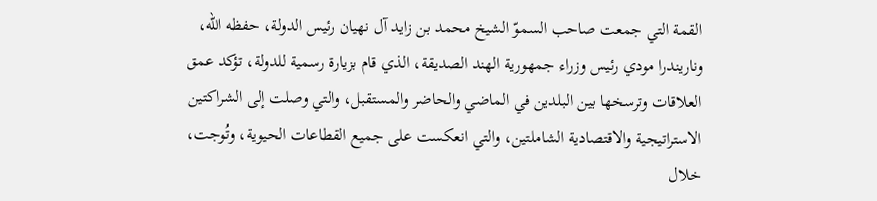القمة التي جمعت صاحب السموّ الشيخ محمد بن زايد آل نهيان رئيس الدولة، حفظه الله، وناريندرا مودي رئيس وزراء جمهورية الهند الصديقة، الذي قام بزيارة رسمية للدولة، تؤكد عمق العلاقات وترسخها بين البلدين في الماضي والحاضر والمستقبل، والتي وصلت إلى الشراكتين الاستراتيجية والاقتصادية الشاملتين، والتي انعكست على جميع القطاعات الحيوية، وتُوجت، خلال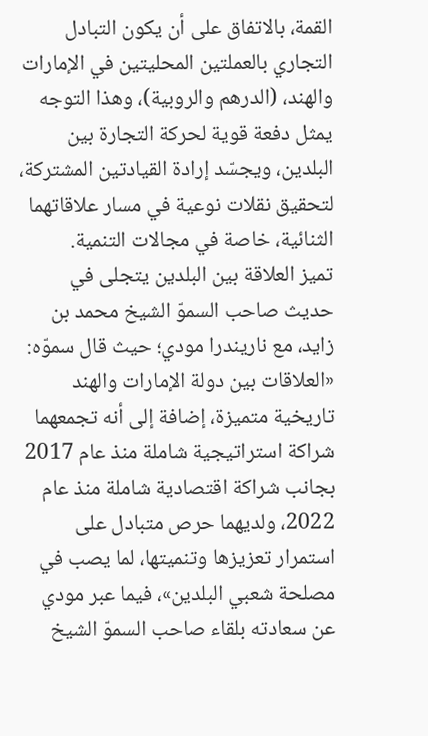القمة، بالاتفاق على أن يكون التبادل التجاري بالعملتين المحليتين في الإمارات والهند، (الدرهم والروبية)، وهذا التوجه يمثل دفعة قوية لحركة التجارة بين البلدين، ويجسّد إرادة القيادتين المشتركة، لتحقيق نقلات نوعية في مسار علاقاتهما الثنائية، خاصة في مجالات التنمية.
تميز العلاقة بين البلدين يتجلى في حديث صاحب السموّ الشيخ محمد بن زايد، مع ناريندرا مودي؛ حيث قال سموّه: «العلاقات بين دولة الإمارات والهند تاريخية متميزة، إضافة إلى أنه تجمعهما شراكة استراتيجية شاملة منذ عام 2017 بجانب شراكة اقتصادية شاملة منذ عام 2022، ولديهما حرص متبادل على استمرار تعزيزها وتنميتها، لما يصب في مصلحة شعبي البلدين»، فيما عبر مودي عن سعادته بلقاء صاحب السموّ الشيخ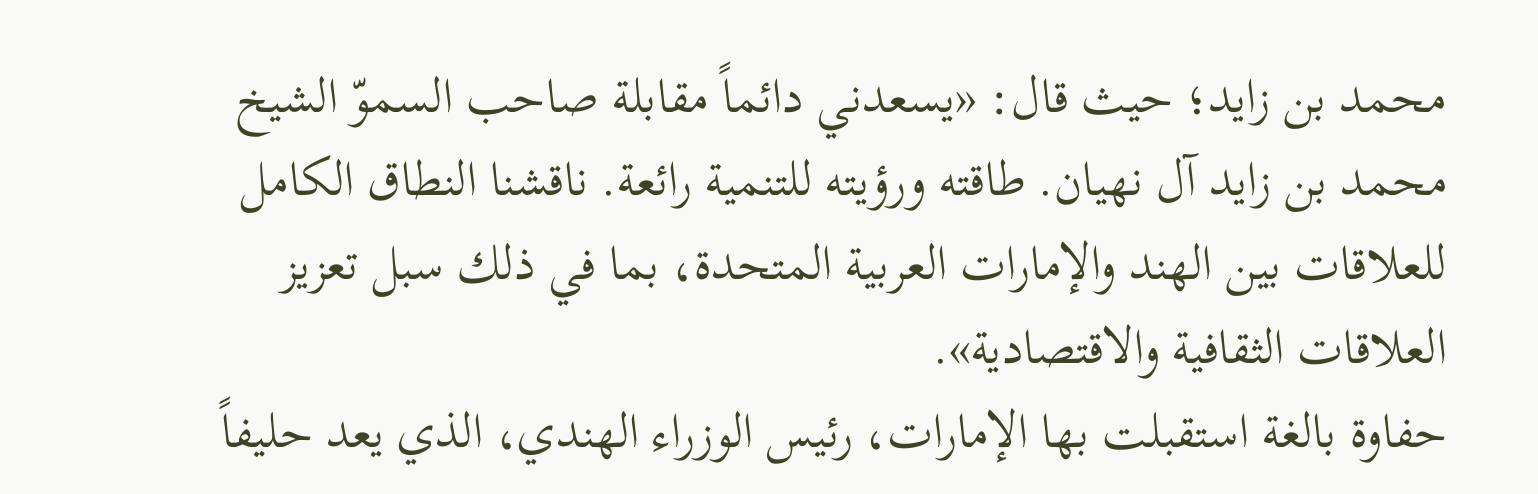محمد بن زايد؛ حيث قال: «يسعدني دائماً مقابلة صاحب السموّ الشيخ محمد بن زايد آل نهيان. طاقته ورؤيته للتنمية رائعة. ناقشنا النطاق الكامل للعلاقات بين الهند والإمارات العربية المتحدة، بما في ذلك سبل تعزيز العلاقات الثقافية والاقتصادية».
حفاوة بالغة استقبلت بها الإمارات، رئيس الوزراء الهندي، الذي يعد حليفاً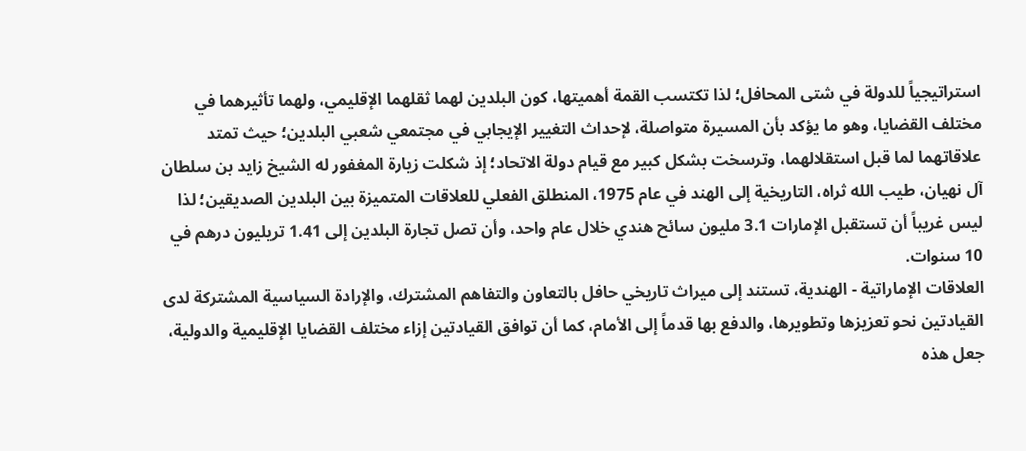استراتيجياً للدولة في شتى المحافل؛ لذا تكتسب القمة أهميتها، كون البلدين لهما ثقلهما الإقليمي، ولهما تأثيرهما في مختلف القضايا، وهو ما يؤكد بأن المسيرة متواصلة، لإحداث التغيير الإيجابي في مجتمعي شعبي البلدين؛ حيث تمتد علاقاتهما لما قبل استقلالهما، وترسخت بشكل كبير مع قيام دولة الاتحاد؛ إذ شكلت زيارة المغفور له الشيخ زايد بن سلطان آل نهيان، طيب الله ثراه، التاريخية إلى الهند في عام 1975، المنطلق الفعلي للعلاقات المتميزة بين البلدين الصديقين؛ لذا ليس غريباً أن تستقبل الإمارات 3.1 مليون سائح هندي خلال عام واحد، وأن تصل تجارة البلدين إلى 1.41 تريليون درهم في 10 سنوات.
العلاقات الإماراتية - الهندية، تستند إلى ميراث تاريخي حافل بالتعاون والتفاهم المشترك، والإرادة السياسية المشتركة لدى القيادتين نحو تعزيزها وتطويرها، والدفع بها قدماً إلى الأمام، كما أن توافق القيادتين إزاء مختلف القضايا الإقليمية والدولية، جعل هذه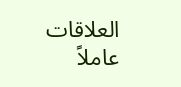العلاقات عاملاً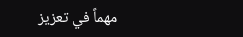مهماً في تعزيز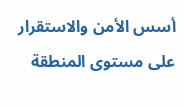أسس الأمن والاستقرار على مستوى المنطقة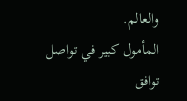والعالم.
المأمول كبير في تواصل توافق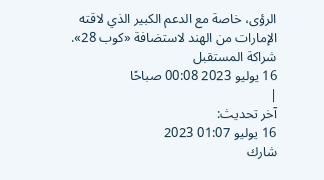الرؤى، خاصة مع الدعم الكبير الذي لاقته الإمارات من الهند لاستضافة «كوب 28».
شراكة المستقبل
16 يوليو 2023 00:08 صباحًا
|
آخر تحديث:
16 يوليو 01:07 2023
شارك